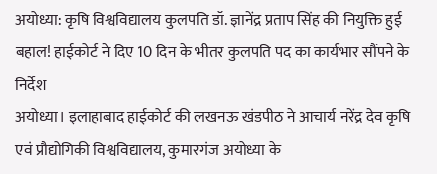अयोध्या: कृषि विश्वविद्यालय कुलपति डॉ. ज्ञानेंद्र प्रताप सिंह की नियुक्ति हुई बहाल! हाईकोर्ट ने दिए 10 दिन के भीतर कुलपति पद का कार्यभार सौंपने के निर्देश
अयोध्या। इलाहाबाद हाईकोर्ट की लखनऊ खंडपीठ ने आचार्य नरेंद्र देव कृषि एवं प्रौद्योगिकी विश्वविद्यालय, कुमारगंज अयोध्या के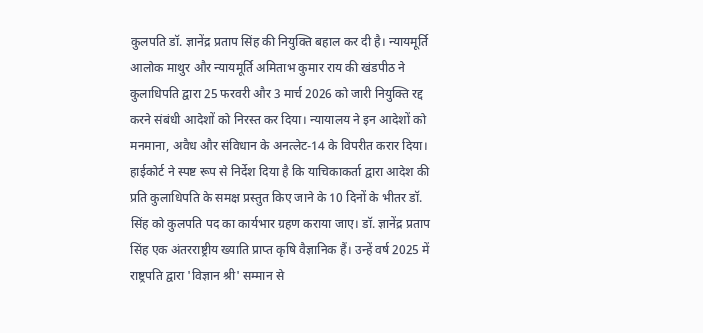कुलपति डॉ. ज्ञानेंद्र प्रताप सिंह की नियुक्ति बहाल कर दी है। न्यायमूर्ति आलोक माथुर और न्यायमूर्ति अमिताभ कुमार राय की खंडपीठ ने कुलाधिपति द्वारा 25 फरवरी और 3 मार्च 2026 को जारी नियुक्ति रद्द करने संबंधी आदेशों को निरस्त कर दिया। न्यायालय ने इन आदेशों को मनमाना, अवैध और संविधान के अनत्लेट-14 के विपरीत करार दिया। हाईकोर्ट ने स्पष्ट रूप से निर्देश दिया है कि याचिकाकर्ता द्वारा आदेश की प्रति कुलाधिपति के समक्ष प्रस्तुत किए जाने के 10 दिनों के भीतर डॉ. सिंह को कुलपति पद का कार्यभार ग्रहण कराया जाए। डॉ. ज्ञानेंद्र प्रताप सिंह एक अंतरराष्ट्रीय ख्याति प्राप्त कृषि वैज्ञानिक हैं। उन्हें वर्ष 2025 में राष्ट्रपति द्वारा 'विज्ञान श्री' सम्मान से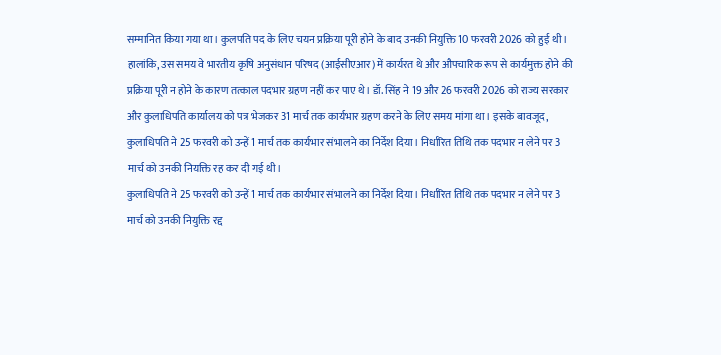सम्मानित किया गया था। कुलपति पद के लिए चयन प्रक्रिया पूरी होने के बाद उनकी नियुक्ति 10 फरवरी 2026 को हुई थी। हालांकि, उस समय वे भारतीय कृषि अनुसंधान परिषद (आईसीएआर) में कार्यरत थे और औपचारिक रूप से कार्यमुक्त होने की प्रक्रिया पूरी न होने के कारण तत्काल पदभार ग्रहण नहीं कर पाए थे। डॉ. सिंह ने 19 और 26 फरवरी 2026 को राज्य सरकार और कुलाधिपति कार्यालय को पत्र भेजकर 31 मार्च तक कार्यभार ग्रहण करने के लिए समय मांगा था। इसके बावजूद, कुलाधिपति ने 25 फरवरी को उन्हें 1 मार्च तक कार्यभार संभालने का निर्देश दिया। निर्धारित तिथि तक पदभार न लेने पर 3 मार्च को उनकी नियक्ति रह कर दी गई थी।
कुलाधिपति ने 25 फरवरी को उन्हें 1 मार्च तक कार्यभार संभालने का निर्देश दिया। निर्धारित तिथि तक पदभार न लेने पर 3 मार्च को उनकी नियुक्ति रद्द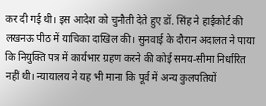कर दी गई थी। इस आदेश को चुनौती देते हुए डॉ. सिंह ने हाईकोर्ट की लखनऊ पीठ में याचिका दाखिल की। सुनवाई के दौरान अदालत ने पाया कि नियुक्ति पत्र में कार्यभार ग्रहण करने की कोई समय-सीमा निर्धारित नहीं थी। न्यायालय ने यह भी माना कि पूर्व में अन्य कुलपतियों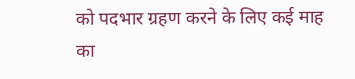को पदभार ग्रहण करने के लिए कई माह का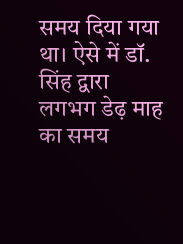समय दिया गया था। ऐसे में डॉ. सिंह द्वारा लगभग डेढ़ माह का समय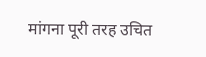मांगना पूरी तरह उचित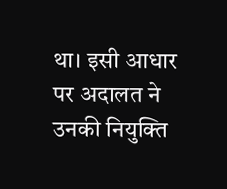था। इसी आधार पर अदालत ने उनकी नियुक्ति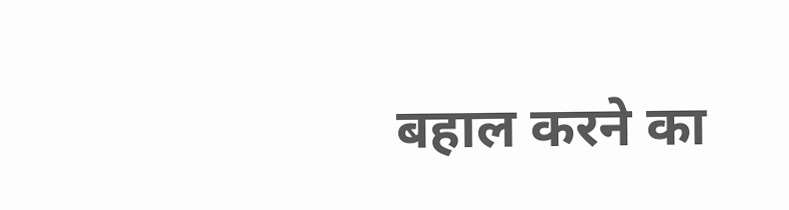बहाल करने का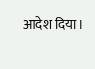आदेश दिया।